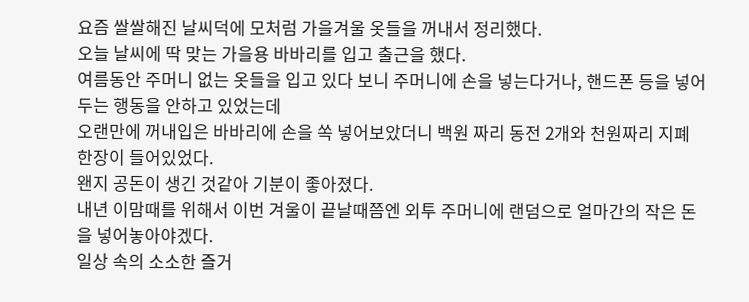요즘 쌀쌀해진 날씨덕에 모처럼 가을겨울 옷들을 꺼내서 정리했다.
오늘 날씨에 딱 맞는 가을용 바바리를 입고 출근을 했다.
여름동안 주머니 없는 옷들을 입고 있다 보니 주머니에 손을 넣는다거나, 핸드폰 등을 넣어두는 행동을 안하고 있었는데
오랜만에 꺼내입은 바바리에 손을 쏙 넣어보았더니 백원 짜리 동전 2개와 천원짜리 지폐 한장이 들어있었다.
왠지 공돈이 생긴 것같아 기분이 좋아졌다.
내년 이맘때를 위해서 이번 겨울이 끝날때쯤엔 외투 주머니에 랜덤으로 얼마간의 작은 돈을 넣어놓아야겠다.
일상 속의 소소한 즐거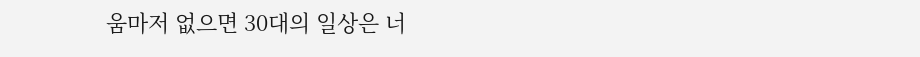움마저 없으면 30대의 일상은 너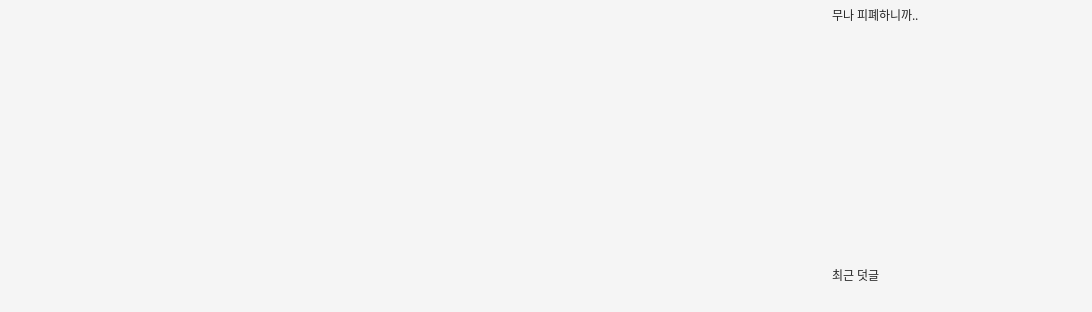무나 피폐하니까..













최근 덧글